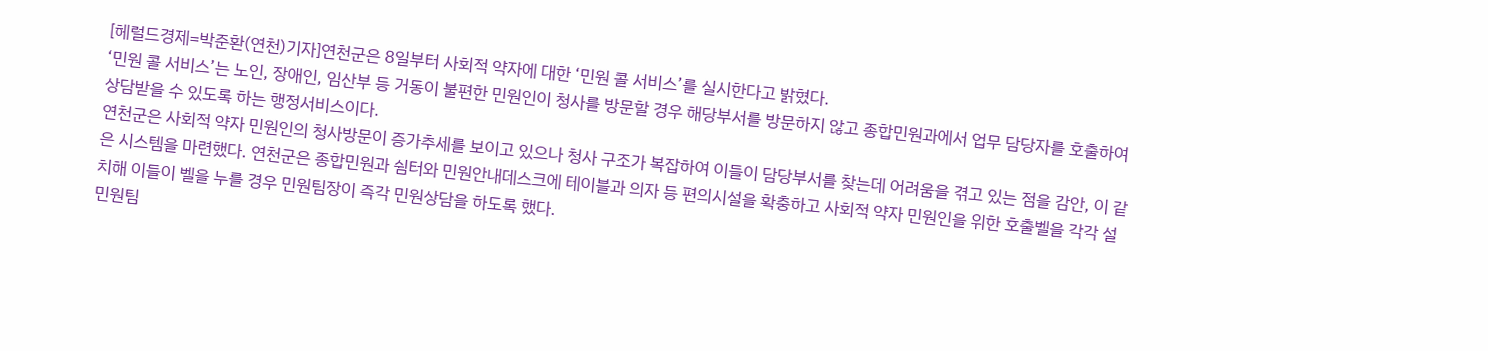[헤럴드경제=박준환(연천)기자]연천군은 8일부터 사회적 약자에 대한 ‘민원 콜 서비스’를 실시한다고 밝혔다.
‘민원 콜 서비스’는 노인, 장애인, 임산부 등 거동이 불편한 민원인이 청사를 방문할 경우 해당부서를 방문하지 않고 종합민원과에서 업무 담당자를 호출하여 상담받을 수 있도록 하는 행정서비스이다.
연천군은 사회적 약자 민원인의 청사방문이 증가추세를 보이고 있으나 청사 구조가 복잡하여 이들이 담당부서를 찾는데 어려움을 겪고 있는 점을 감안, 이 같은 시스템을 마련했다. 연천군은 종합민원과 쉼터와 민원안내데스크에 테이블과 의자 등 편의시설을 확충하고 사회적 약자 민원인을 위한 호출벨을 각각 설치해 이들이 벨을 누를 경우 민원팀장이 즉각 민원상담을 하도록 했다.
민원팀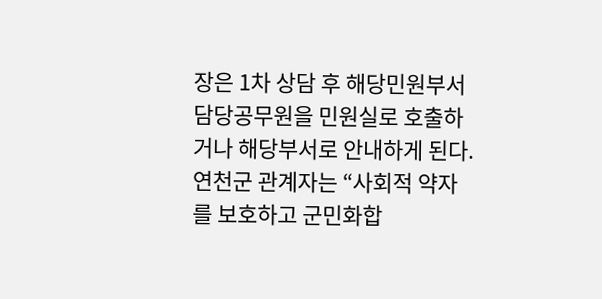장은 1차 상담 후 해당민원부서 담당공무원을 민원실로 호출하거나 해당부서로 안내하게 된다.
연천군 관계자는 “사회적 약자를 보호하고 군민화합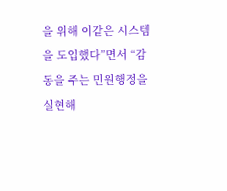을 위해 이같은 시스템을 도입했다”면서 “감동을 주는 민원행정을 실현해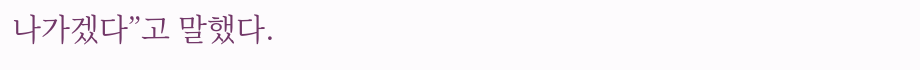나가겠다”고 말했다.